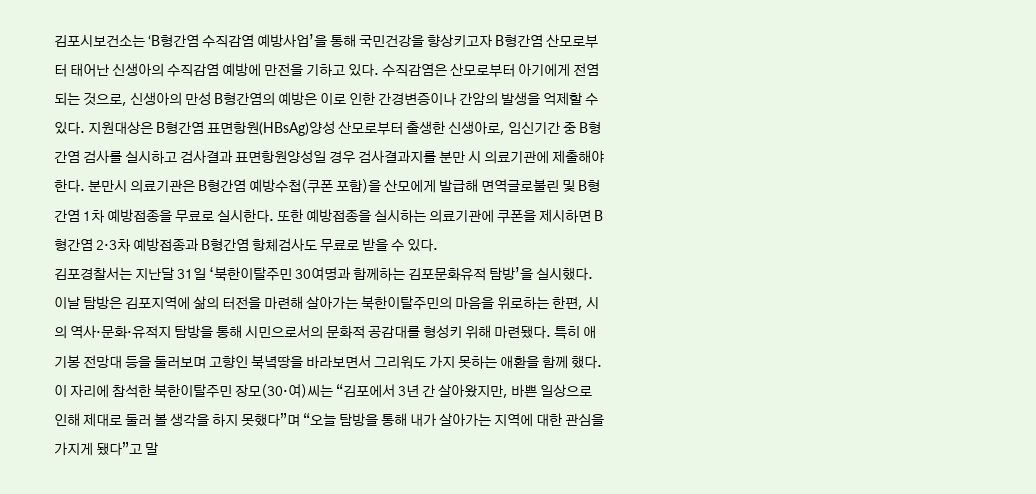김포시보건소는 ‘B형간염 수직감염 예방사업’을 통해 국민건강을 향상키고자 B형간염 산모로부터 태어난 신생아의 수직감염 예방에 만전을 기하고 있다. 수직감염은 산모로부터 아기에게 전염되는 것으로, 신생아의 만성 B형간염의 예방은 이로 인한 간경변증이나 간암의 발생을 억제할 수 있다. 지원대상은 B형간염 표면항원(HBsAg)양성 산모로부터 출생한 신생아로, 임신기간 중 B형간염 검사를 실시하고 검사결과 표면항원양성일 경우 검사결과지를 분만 시 의료기관에 제출해야 한다. 분만시 의료기관은 B형간염 예방수첩(쿠폰 포함)을 산모에게 발급해 면역글로불린 및 B형간염 1차 예방접종을 무료로 실시한다. 또한 예방접종을 실시하는 의료기관에 쿠폰을 제시하면 B형간염 2·3차 예방접종과 B형간염 항체검사도 무료로 받을 수 있다.
김포경찰서는 지난달 31일 ‘북한이탈주민 30여명과 함께하는 김포문화유적 탐방’을 실시했다. 이날 탐방은 김포지역에 삶의 터전을 마련해 살아가는 북한이탈주민의 마음을 위로하는 한편, 시의 역사·문화·유적지 탐방을 통해 시민으로서의 문화적 공감대를 형성키 위해 마련됐다. 특히 애기봉 전망대 등을 둘러보며 고향인 북녘땅을 바라보면서 그리워도 가지 못하는 애환을 함께 했다. 이 자리에 참석한 북한이탈주민 장모(30·여)씨는 “김포에서 3년 간 살아왔지만, 바쁜 일상으로 인해 제대로 둘러 볼 생각을 하지 못했다”며 “오늘 탐방을 통해 내가 살아가는 지역에 대한 관심을 가지게 됐다”고 말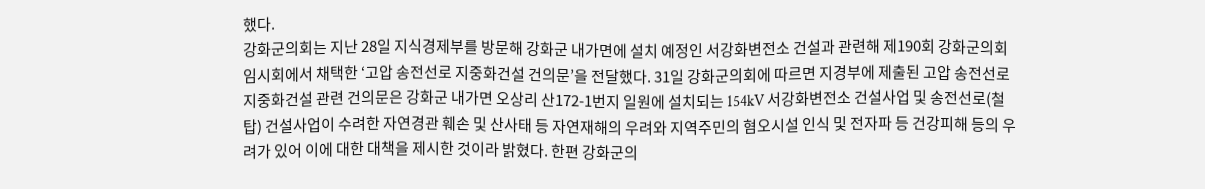했다.
강화군의회는 지난 28일 지식경제부를 방문해 강화군 내가면에 설치 예정인 서강화변전소 건설과 관련해 제190회 강화군의회 임시회에서 채택한 ‘고압 송전선로 지중화건설 건의문’을 전달했다. 31일 강화군의회에 따르면 지경부에 제출된 고압 송전선로 지중화건설 관련 건의문은 강화군 내가면 오상리 산172-1번지 일원에 설치되는 154kV 서강화변전소 건설사업 및 송전선로(철탑) 건설사업이 수려한 자연경관 훼손 및 산사태 등 자연재해의 우려와 지역주민의 혐오시설 인식 및 전자파 등 건강피해 등의 우려가 있어 이에 대한 대책을 제시한 것이라 밝혔다. 한편 강화군의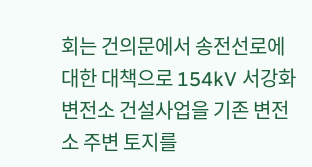회는 건의문에서 송전선로에 대한 대책으로 154kV 서강화변전소 건설사업을 기존 변전소 주변 토지를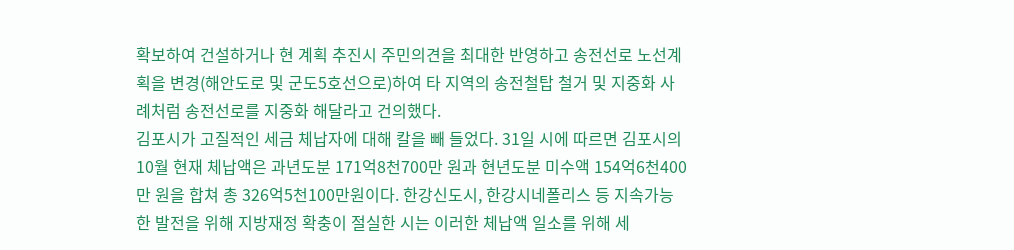확보하여 건설하거나 현 계획 추진시 주민의견을 최대한 반영하고 송전선로 노선계획을 변경(해안도로 및 군도5호선으로)하여 타 지역의 송전철탑 철거 및 지중화 사례처럼 송전선로를 지중화 해달라고 건의했다.
김포시가 고질적인 세금 체납자에 대해 칼을 빼 들었다. 31일 시에 따르면 김포시의 10월 현재 체납액은 과년도분 171억8천700만 원과 현년도분 미수액 154억6천400만 원을 합쳐 총 326억5천100만원이다. 한강신도시, 한강시네폴리스 등 지속가능한 발전을 위해 지방재정 확충이 절실한 시는 이러한 체납액 일소를 위해 세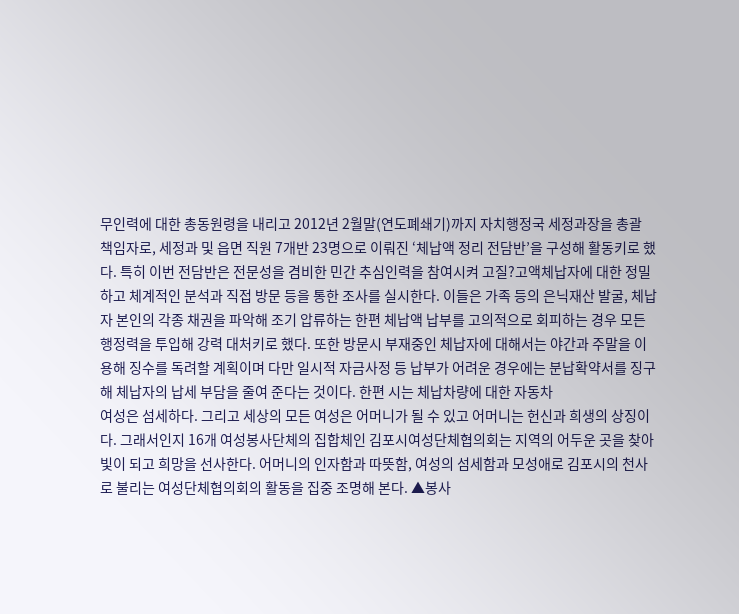무인력에 대한 총동원령을 내리고 2012년 2월말(연도폐쇄기)까지 자치행정국 세정과장을 총괄 책임자로, 세정과 및 읍면 직원 7개반 23명으로 이뤄진 ‘체납액 정리 전담반’을 구성해 활동키로 했다. 특히 이번 전담반은 전문성을 겸비한 민간 추심인력을 참여시켜 고질?고액체납자에 대한 정밀하고 체계적인 분석과 직접 방문 등을 통한 조사를 실시한다. 이들은 가족 등의 은닉재산 발굴, 체납자 본인의 각종 채권을 파악해 조기 압류하는 한편 체납액 납부를 고의적으로 회피하는 경우 모든 행정력을 투입해 강력 대처키로 했다. 또한 방문시 부재중인 체납자에 대해서는 야간과 주말을 이용해 징수를 독려할 계획이며 다만 일시적 자금사정 등 납부가 어려운 경우에는 분납확약서를 징구해 체납자의 납세 부담을 줄여 준다는 것이다. 한편 시는 체납차량에 대한 자동차
여성은 섬세하다. 그리고 세상의 모든 여성은 어머니가 될 수 있고 어머니는 헌신과 희생의 상징이다. 그래서인지 16개 여성봉사단체의 집합체인 김포시여성단체협의회는 지역의 어두운 곳을 찾아 빛이 되고 희망을 선사한다. 어머니의 인자함과 따뜻함, 여성의 섬세함과 모성애로 김포시의 천사로 불리는 여성단체협의회의 활동을 집중 조명해 본다. ▲봉사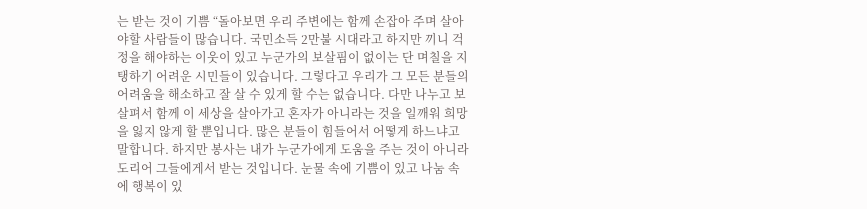는 받는 것이 기쁨 “돌아보면 우리 주변에는 함께 손잡아 주며 살아야할 사람들이 많습니다. 국민소득 2만불 시대라고 하지만 끼니 걱정을 해야하는 이웃이 있고 누군가의 보살핌이 없이는 단 며칠을 지탱하기 어려운 시민들이 있습니다. 그렇다고 우리가 그 모든 분들의 어려움을 해소하고 잘 살 수 있게 할 수는 없습니다. 다만 나누고 보살펴서 함께 이 세상을 살아가고 혼자가 아니라는 것을 일깨워 희망을 잃지 않게 할 뿐입니다. 많은 분들이 힘들어서 어떻게 하느냐고 말합니다. 하지만 봉사는 내가 누군가에게 도움을 주는 것이 아니라 도리어 그들에게서 받는 것입니다. 눈물 속에 기쁨이 있고 나눔 속에 행복이 있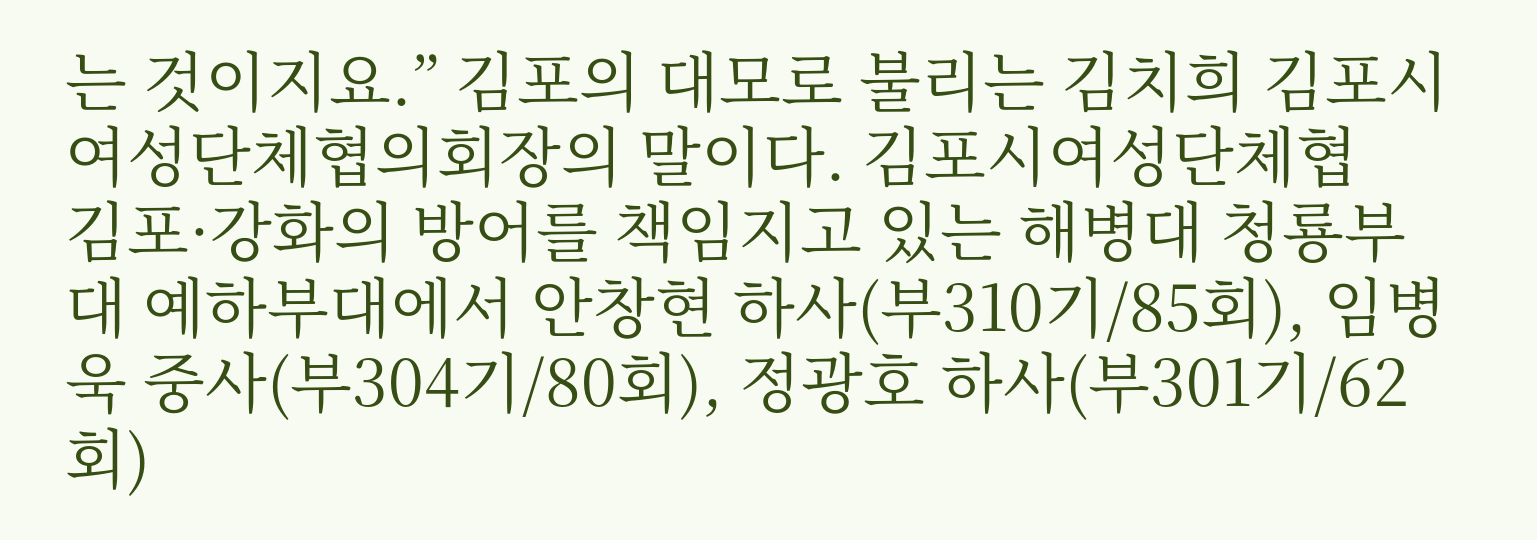는 것이지요.” 김포의 대모로 불리는 김치희 김포시여성단체협의회장의 말이다. 김포시여성단체협
김포·강화의 방어를 책임지고 있는 해병대 청룡부대 예하부대에서 안창현 하사(부310기/85회), 임병욱 중사(부304기/80회), 정광호 하사(부301기/62회)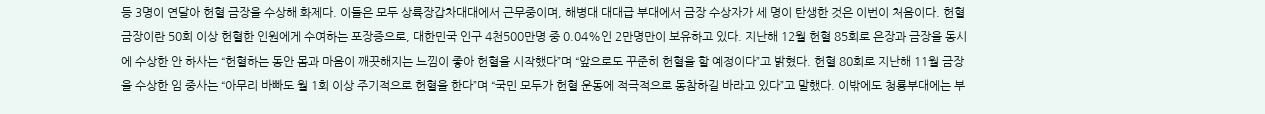등 3명이 연달아 헌혈 금장을 수상해 화제다. 이들은 모두 상륙장갑차대대에서 근무중이며, 해병대 대대급 부대에서 금장 수상자가 세 명이 탄생한 것은 이번이 처음이다. 헌혈 금장이란 50회 이상 헌혈한 인원에게 수여하는 포장증으로, 대한민국 인구 4천500만명 중 0.04%인 2만명만이 보유하고 있다. 지난해 12월 헌혈 85회로 은장과 금장을 동시에 수상한 안 하사는 “헌혈하는 동안 몸과 마음이 깨끗해지는 느낌이 좋아 헌혈을 시작했다”며 “앞으로도 꾸준히 헌혈을 할 예정이다”고 밝혔다. 헌혈 80회로 지난해 11월 금장을 수상한 임 중사는 “아무리 바빠도 월 1회 이상 주기적으로 헌혈을 한다”며 “국민 모두가 헌혈 운동에 적극적으로 동참하길 바라고 있다”고 말했다. 이밖에도 청룡부대에는 부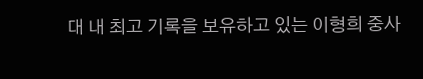대 내 최고 기록을 보유하고 있는 이형희 중사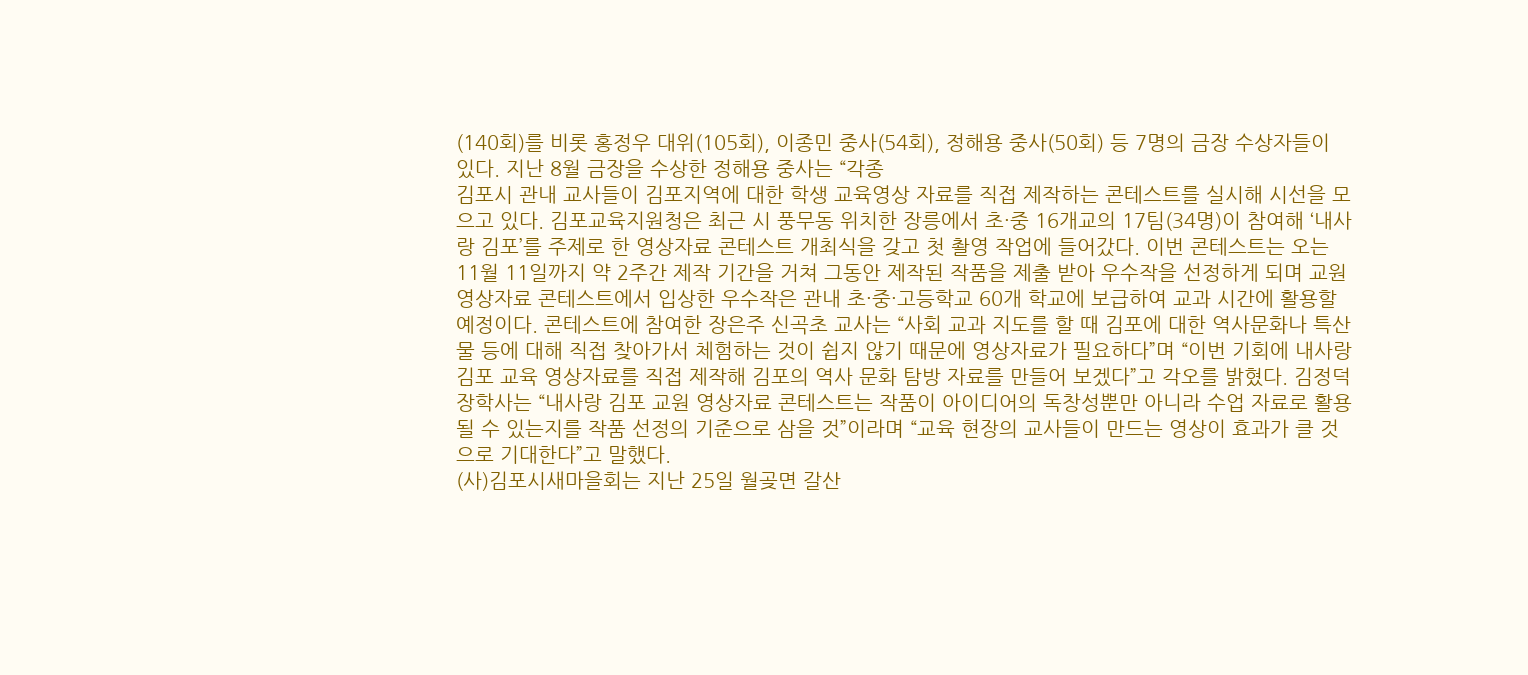(140회)를 비롯 홍정우 대위(105회), 이종민 중사(54회), 정해용 중사(50회) 등 7명의 금장 수상자들이 있다. 지난 8월 금장을 수상한 정해용 중사는 “각종
김포시 관내 교사들이 김포지역에 대한 학생 교육영상 자료를 직접 제작하는 콘테스트를 실시해 시선을 모으고 있다. 김포교육지원청은 최근 시 풍무동 위치한 장릉에서 초·중 16개교의 17팀(34명)이 참여해 ‘내사랑 김포’를 주제로 한 영상자료 콘테스트 개최식을 갖고 첫 촬영 작업에 들어갔다. 이번 콘테스트는 오는 11월 11일까지 약 2주간 제작 기간을 거쳐 그동안 제작된 작품을 제출 받아 우수작을 선정하게 되며 교원영상자료 콘테스트에서 입상한 우수작은 관내 초·중·고등학교 60개 학교에 보급하여 교과 시간에 활용할 예정이다. 콘테스트에 참여한 장은주 신곡초 교사는 “사회 교과 지도를 할 때 김포에 대한 역사문화나 특산물 등에 대해 직접 찾아가서 체험하는 것이 쉽지 않기 때문에 영상자료가 필요하다”며 “이번 기회에 내사랑 김포 교육 영상자료를 직접 제작해 김포의 역사 문화 탐방 자료를 만들어 보겠다”고 각오를 밝혔다. 김정덕 장학사는 “내사랑 김포 교원 영상자료 콘테스트는 작품이 아이디어의 독창성뿐만 아니라 수업 자료로 활용될 수 있는지를 작품 선정의 기준으로 삼을 것”이라며 “교육 현장의 교사들이 만드는 영상이 효과가 클 것으로 기대한다”고 말했다.
(사)김포시새마을회는 지난 25일 월곶면 갈산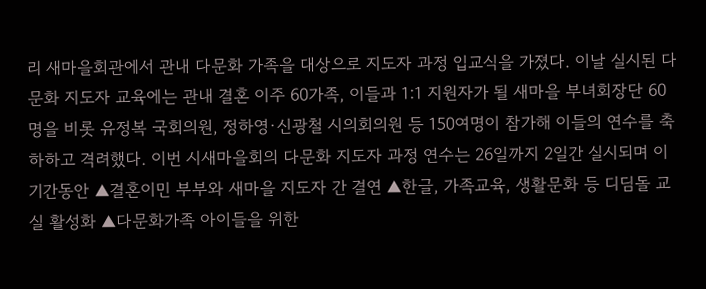리 새마을회관에서 관내 다문화 가족을 대상으로 지도자 과정 입교식을 가졌다. 이날 실시된 다문화 지도자 교육에는 관내 결혼 이주 60가족, 이들과 1:1 지원자가 될 새마을 부녀회장단 60명을 비롯 유정복 국회의원, 정하영·신광철 시의회의원 등 150여명이 참가해 이들의 연수를 축하하고 격려했다. 이번 시새마을회의 다문화 지도자 과정 연수는 26일까지 2일간 실시되며 이 기간동안 ▲결혼이민 부부와 새마을 지도자 간 결연 ▲한글, 가족교육, 생활문화 등 디딤돌 교실 활성화 ▲다문화가족 아이들을 위한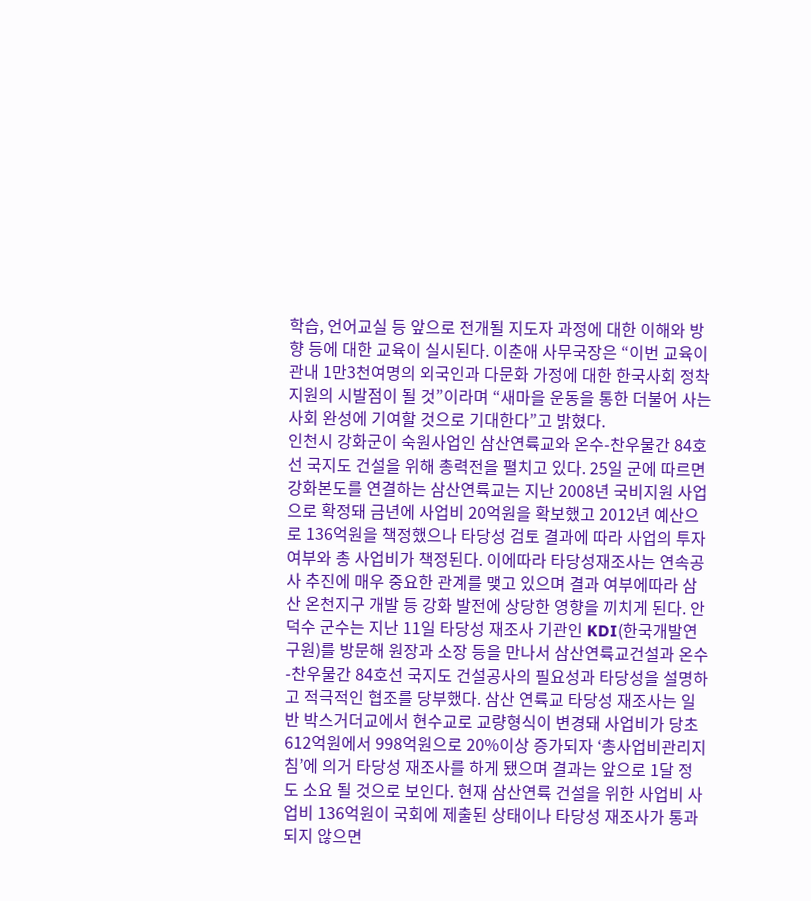학습, 언어교실 등 앞으로 전개될 지도자 과정에 대한 이해와 방향 등에 대한 교육이 실시된다. 이춘애 사무국장은 “이번 교육이 관내 1만3천여명의 외국인과 다문화 가정에 대한 한국사회 정착 지원의 시발점이 될 것”이라며 “새마을 운동을 통한 더불어 사는 사회 완성에 기여할 것으로 기대한다”고 밝혔다.
인천시 강화군이 숙원사업인 삼산연륙교와 온수-찬우물간 84호선 국지도 건설을 위해 총력전을 펼치고 있다. 25일 군에 따르면 강화본도를 연결하는 삼산연륙교는 지난 2008년 국비지원 사업으로 확정돼 금년에 사업비 20억원을 확보했고 2012년 예산으로 136억원을 책정했으나 타당성 검토 결과에 따라 사업의 투자 여부와 총 사업비가 책정된다. 이에따라 타당성재조사는 연속공사 추진에 매우 중요한 관계를 맺고 있으며 결과 여부에따라 삼산 온천지구 개발 등 강화 발전에 상당한 영향을 끼치게 된다. 안덕수 군수는 지난 11일 타당성 재조사 기관인 KDI(한국개발연구원)를 방문해 원장과 소장 등을 만나서 삼산연륙교건설과 온수-찬우물간 84호선 국지도 건설공사의 필요성과 타당성을 설명하고 적극적인 협조를 당부했다. 삼산 연륙교 타당성 재조사는 일반 박스거더교에서 현수교로 교량형식이 변경돼 사업비가 당초 612억원에서 998억원으로 20%이상 증가되자 ‘총사업비관리지침’에 의거 타당성 재조사를 하게 됐으며 결과는 앞으로 1달 정도 소요 될 것으로 보인다. 현재 삼산연륙 건설을 위한 사업비 사업비 136억원이 국회에 제출된 상태이나 타당성 재조사가 통과되지 않으면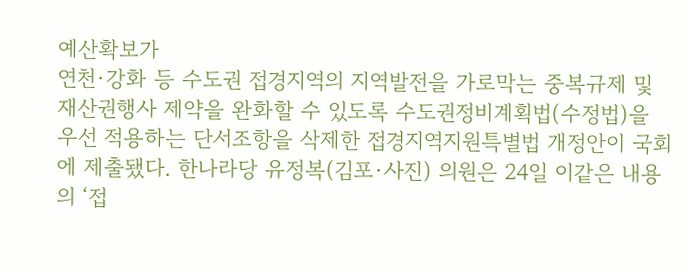예산확보가
연천·강화 등 수도권 접경지역의 지역발전을 가로막는 중복규제 및 재산권행사 제약을 완화할 수 있도록 수도권정비계획법(수정법)을 우선 적용하는 단서조항을 삭제한 접경지역지원특별법 개정안이 국회에 제출됐다. 한나라당 유정복(김포·사진) 의원은 24일 이같은 내용의 ‘접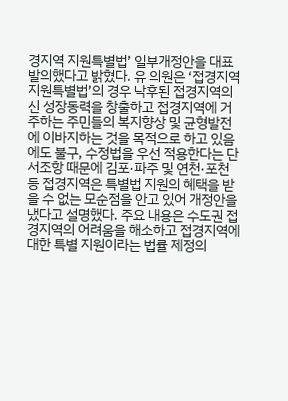경지역 지원특별법’ 일부개정안을 대표발의했다고 밝혔다. 유 의원은 ‘접경지역 지원특별법’의 경우 낙후된 접경지역의 신 성장동력을 창출하고 접경지역에 거주하는 주민들의 복지향상 및 균형발전에 이바지하는 것을 목적으로 하고 있음에도 불구, 수정법을 우선 적용한다는 단서조항 때문에 김포·파주 및 연천·포천 등 접경지역은 특별법 지원의 혜택을 받을 수 없는 모순점을 안고 있어 개정안을 냈다고 설명했다. 주요 내용은 수도권 접경지역의 어려움을 해소하고 접경지역에 대한 특별 지원이라는 법률 제정의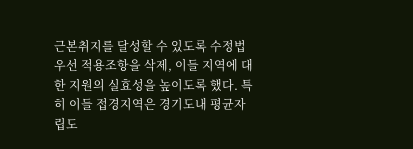근본취지를 달성할 수 있도록 수정법 우선 적용조항을 삭제, 이들 지역에 대한 지원의 실효성을 높이도록 했다. 특히 이들 접경지역은 경기도내 평균자립도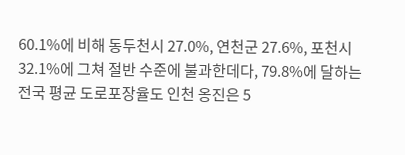60.1%에 비해 동두천시 27.0%, 연천군 27.6%, 포천시 32.1%에 그쳐 절반 수준에 불과한데다, 79.8%에 달하는 전국 평균 도로포장율도 인천 옹진은 5